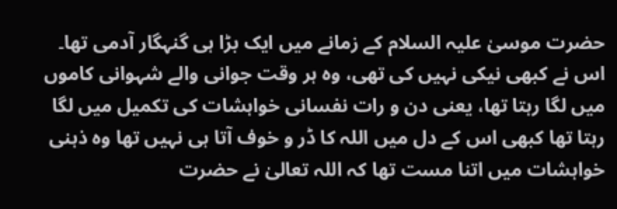حضرت موسیٰ علیہ السلام کے زمانے میں ایک بڑا ہی گنہگار آدمی تھا۔ اس نے کبھی نیکی نہیں کی تھی، وہ ہر وقت جوانی والے شہوانی کاموں میں لگا رہتا تھا، یعنی دن و رات نفسانی خواہشات کی تکمیل میں لگا رہتا تھا کبھی اس کے دل میں اللہ کا ڈر و خوف آتا ہی نہیں تھا وہ ذہنی خواہشات میں اتنا مست تھا کہ اللہ تعالیٰ نے حضرت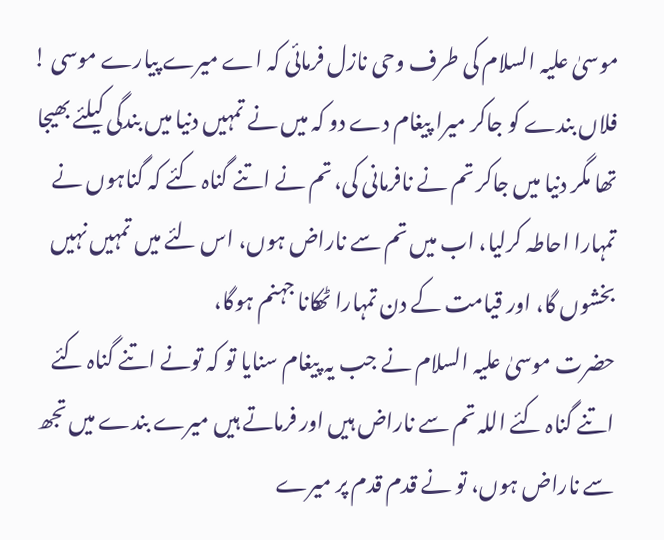موسیٰ علیہ السلام کی طرف وحی نازل فرمائی کہ اے میرے پیارے موسی ! فلاں بندے کو جاکر میرا پیغام دے دو کہ میں نے تمہیں دنیا میں بندگی کیلئے بھیجا تھا مگر دنیا میں جاکر تم نے نافرمانی کی، تم نے اتنے گناہ کئے کہ گناہوں نے تمہارا احاطہ کرلیا، اب میں تم سے ناراض ہوں، اس لئے میں تمہیں نہیں بخشوں گا، اور قیامت کے دن تمہارا ٹھکانا جہنم ہوگا،
حضرت موسیٰ علیہ السلام نے جب یہ پیغام سنایا تو کہ تونے اتنے گناہ کئے اتنے گناہ کئے اللہ تم سے ناراض ہیں اور فرماتے ہیں میرے بندے میں تجھ سے ناراض ہوں، تو نے قدم قدم پر میرے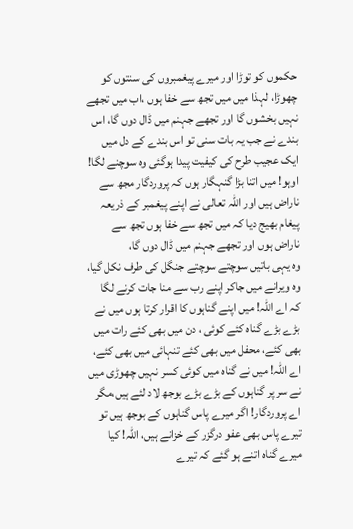حکموں کو توڑا اور میرے پیغمبروں کی سنتوں کو چھوڑا، لہذا میں میں تجھ سے خفا ہوں ،اب میں تجھے نہیں بخشوں گا اور تجھے جہنم میں ڈال دوں گا، اس بندے نے جب یہ بات سنی تو اس بندے کے دل میں ایک عجیب طرح کی کیفیت پیدا ہوگئی وہ سوچنے لگا! اوہو! میں اتنا بڑا گنہگار ہوں کہ پروردگار مجھ سے ناراض ہیں اور اللہ تعالی نے اپنے پیغمبر کے ذریعہ پیغام بھیج دیا کہ میں تجھ سے خفا ہوں تجھ سے ناراض ہوں اور تجھے جہنم میں ڈال دوں گا،
وہ یہی باتیں سوچتے سوچتے جنگل کی طرف نکل گیا، وہ ویرانے میں جاکر اپنے رب سے منا جات کرنے لگا کہ اے اللہ! میں اپنے گناہوں کا اقرار کرتا ہوں میں نے بڑے بڑے گناہ کئے کوئی ، دن میں بھی کئے رات میں بھی کئے، محفل میں بھی کئے تنہائی میں بھی کئے، اے اللہ! میں نے گناہ میں کوئی کسر نہیں چھوڑی میں نے سر پر گناہوں کے بڑے بڑے بوجھ لاد لئے ہیں،مگر اے پروردگار! اگر میرے پاس گناہوں کے بوجھ ہیں تو تیرے پاس بھی عفو درگزر کے خزانے ہیں، اللہ! کیا میرے گناہ اتنے ہو گئے کہ تیرے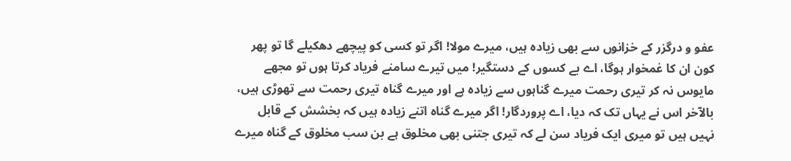عفو و درگزر کے خزانوں سے بھی زیادہ ہیں، میرے مولا! اگر تو کسی کو پیچھے دھکیلے گا تو پھر کون ان کا غمخوار ہوگا، اے بے کسوں کے دستگیر! میں تیرے سامنے فریاد کرتا ہوں تو مجھے مایوس نہ کر تیری رحمت میرے گناہوں سے زیادہ ہے اور میرے گناہ تیری رحمت سے تھوڑی ہیں، بالآخر اس نے یہاں تک کہ دیا، اے پروردگار! اگر میرے گناہ اتنے زیادہ ہیں کہ بخشش کے قابل نہیں ہیں تو میری ایک فریاد سن لے کہ تیری جتنی بھی مخلوق ہے بن سب مخلوق کے گناہ میرے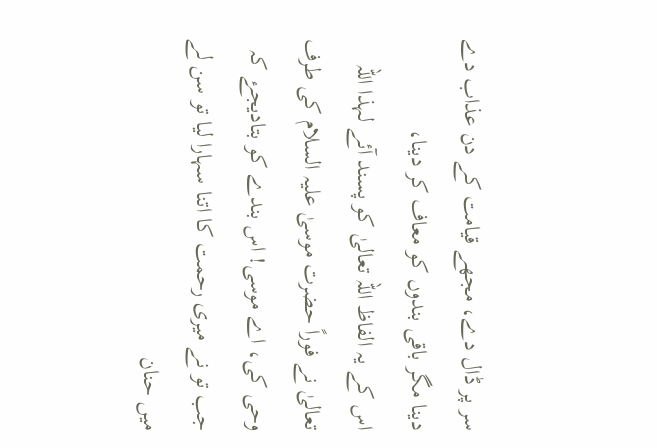سر پر ڈال دے، مجھے قیامت کے دن عذاب دے دینا مگر باقی بندوں کو معاف کر دینا،
اس کے یہ الفاظ اللہ تعالیٰ کو پسند آئے لہذا اللہ تعالیٰ نے فوراً حضرت موسیٰ علیہ السلام کی طرف وحی کی، اے موسی! اس بندے کو بتادیجۓ کہ جب تو نے میری رحمت کا اتنا سہارا لیا تو سن لے میں حنان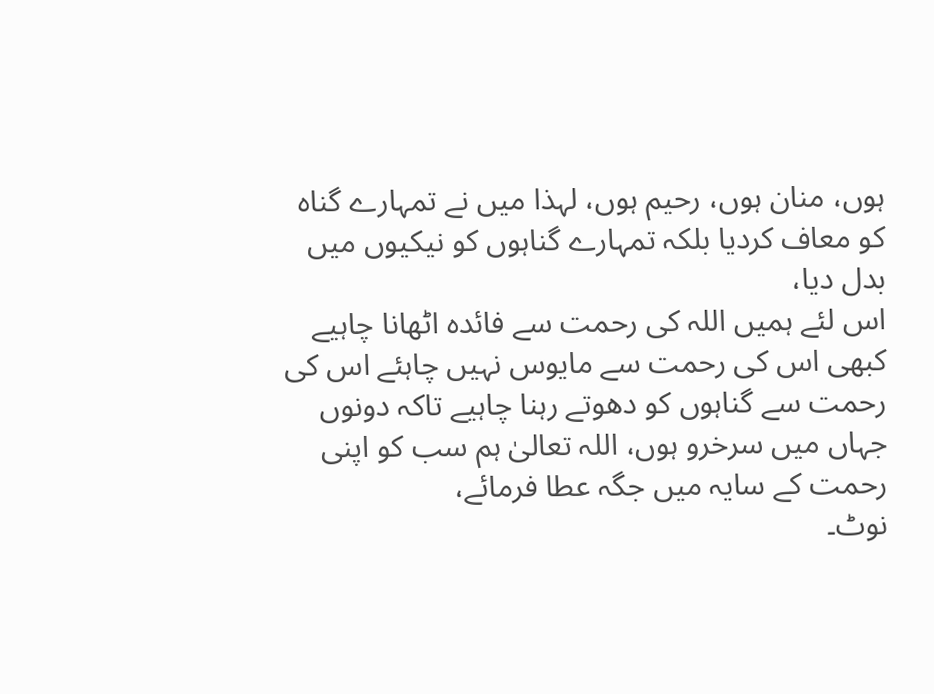ہوں، منان ہوں، رحیم ہوں، لہذا میں نے تمہارے گناہ کو معاف کردیا بلکہ تمہارے گناہوں کو نیکیوں میں بدل دیا،
اس لئے ہمیں اللہ کی رحمت سے فائدہ اٹھانا چاہیے کبھی اس کی رحمت سے مایوس نہیں چاہئے اس کی رحمت سے گناہوں کو دھوتے رہنا چاہیے تاکہ دونوں جہاں میں سرخرو ہوں، اللہ تعالیٰ ہم سب کو اپنی رحمت کے سایہ میں جگہ عطا فرمائے،
نوٹ۔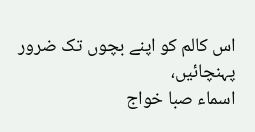اس کالم کو اپنے بچوں تک ضرور پہنچائیں،
اسماء صبا خواج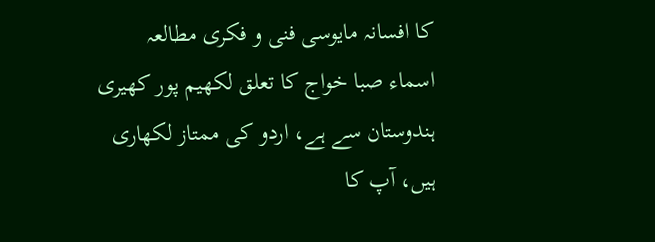کا افسانہ مایوسی فنی و فکری مطالعہ
اسماء صبا خواج کا تعلق لکھیم پور کھیری ہندوستان سے ہے، اردو کی ممتاز لکھاری ہیں، آپ کا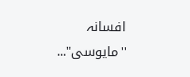افسانہ ''مایوسی"...